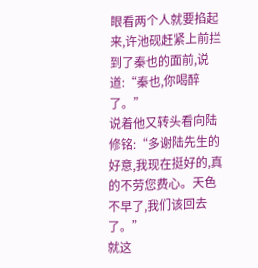眼看两个人就要掐起来,许池砚赶紧上前拦到了秦也的面前,说道:“秦也,你喝醉了。”
说着他又转头看向陆修铭:“多谢陆先生的好意,我现在挺好的,真的不劳您费心。天色不早了,我们该回去了。”
就这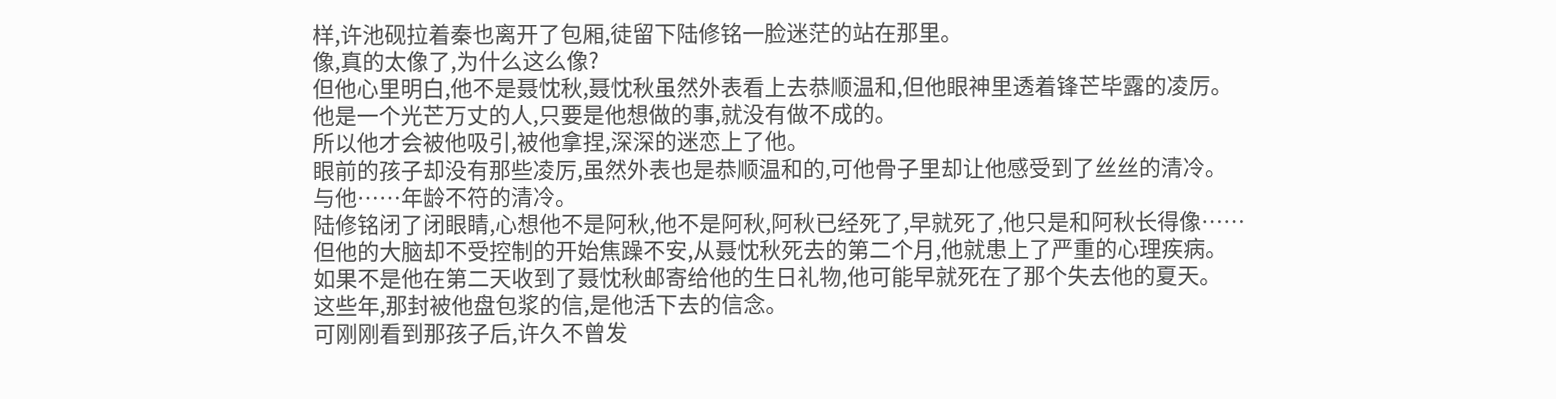样,许池砚拉着秦也离开了包厢,徒留下陆修铭一脸迷茫的站在那里。
像,真的太像了,为什么这么像?
但他心里明白,他不是聂忱秋,聂忱秋虽然外表看上去恭顺温和,但他眼神里透着锋芒毕露的凌厉。
他是一个光芒万丈的人,只要是他想做的事,就没有做不成的。
所以他才会被他吸引,被他拿捏,深深的迷恋上了他。
眼前的孩子却没有那些凌厉,虽然外表也是恭顺温和的,可他骨子里却让他感受到了丝丝的清冷。
与他……年龄不符的清冷。
陆修铭闭了闭眼睛,心想他不是阿秋,他不是阿秋,阿秋已经死了,早就死了,他只是和阿秋长得像……
但他的大脑却不受控制的开始焦躁不安,从聂忱秋死去的第二个月,他就患上了严重的心理疾病。
如果不是他在第二天收到了聂忱秋邮寄给他的生日礼物,他可能早就死在了那个失去他的夏天。
这些年,那封被他盘包浆的信,是他活下去的信念。
可刚刚看到那孩子后,许久不曾发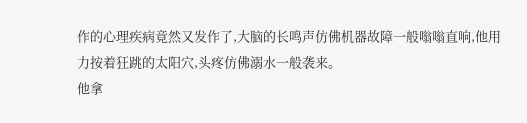作的心理疾病竟然又发作了,大脑的长鸣声仿佛机器故障一般嗡嗡直响,他用力按着狂跳的太阳穴,头疼仿佛溺水一般袭来。
他拿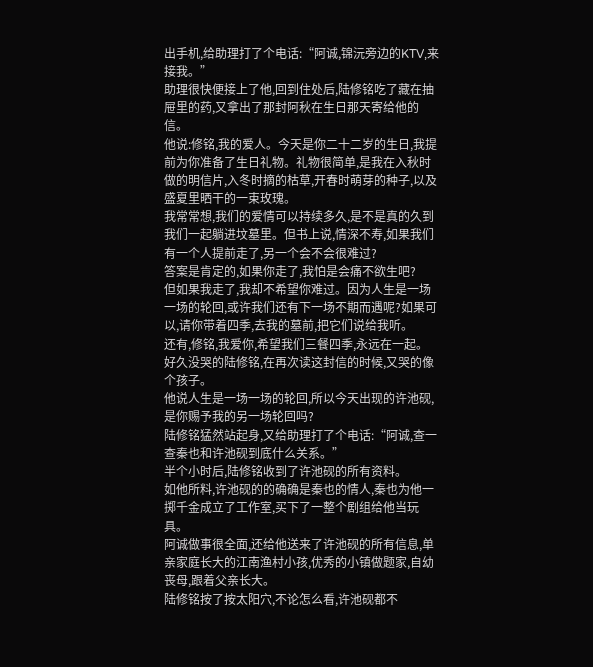出手机,给助理打了个电话:“阿诚,锦沅旁边的KTV,来接我。”
助理很快便接上了他,回到住处后,陆修铭吃了藏在抽屉里的药,又拿出了那封阿秋在生日那天寄给他的信。
他说:修铭,我的爱人。今天是你二十二岁的生日,我提前为你准备了生日礼物。礼物很简单,是我在入秋时做的明信片,入冬时摘的枯草,开春时萌芽的种子,以及盛夏里晒干的一束玫瑰。
我常常想,我们的爱情可以持续多久,是不是真的久到我们一起躺进坟墓里。但书上说,情深不寿,如果我们有一个人提前走了,另一个会不会很难过?
答案是肯定的,如果你走了,我怕是会痛不欲生吧?
但如果我走了,我却不希望你难过。因为人生是一场一场的轮回,或许我们还有下一场不期而遇呢?如果可以,请你带着四季,去我的墓前,把它们说给我听。
还有,修铭,我爱你,希望我们三餐四季,永远在一起。
好久没哭的陆修铭,在再次读这封信的时候,又哭的像个孩子。
他说人生是一场一场的轮回,所以今天出现的许池砚,是你赐予我的另一场轮回吗?
陆修铭猛然站起身,又给助理打了个电话:“阿诚,查一查秦也和许池砚到底什么关系。”
半个小时后,陆修铭收到了许池砚的所有资料。
如他所料,许池砚的的确确是秦也的情人,秦也为他一掷千金成立了工作室,买下了一整个剧组给他当玩具。
阿诚做事很全面,还给他送来了许池砚的所有信息,单亲家庭长大的江南渔村小孩,优秀的小镇做题家,自幼丧母,跟着父亲长大。
陆修铭按了按太阳穴,不论怎么看,许池砚都不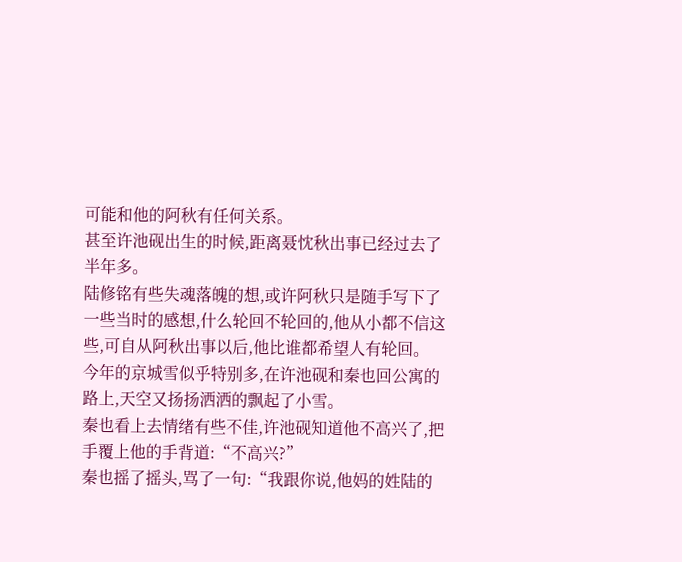可能和他的阿秋有任何关系。
甚至许池砚出生的时候,距离聂忱秋出事已经过去了半年多。
陆修铭有些失魂落魄的想,或许阿秋只是随手写下了一些当时的感想,什么轮回不轮回的,他从小都不信这些,可自从阿秋出事以后,他比谁都希望人有轮回。
今年的京城雪似乎特别多,在许池砚和秦也回公寓的路上,天空又扬扬洒洒的飘起了小雪。
秦也看上去情绪有些不佳,许池砚知道他不高兴了,把手覆上他的手背道:“不高兴?”
秦也摇了摇头,骂了一句:“我跟你说,他妈的姓陆的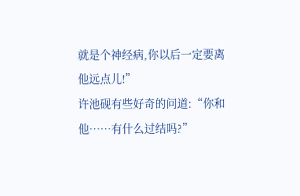就是个神经病,你以后一定要离他远点儿!”
许池砚有些好奇的问道:“你和他……有什么过结吗?”